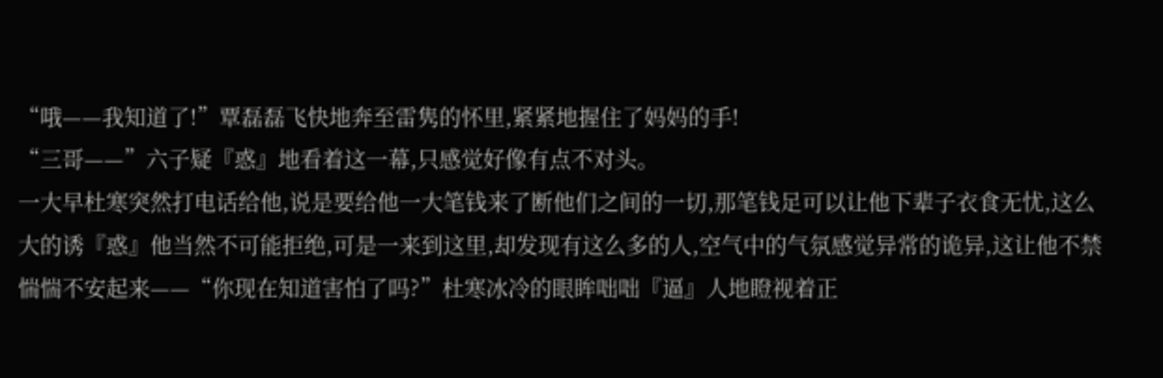“哦——我知道了!”覃磊磊飞快地奔至雷隽的怀里,紧紧地握住了妈妈的手!
“三哥——”六子疑『惑』地看着这一幕,只感觉好像有点不对头。
一大早杜寒突然打电话给他,说是要给他一大笔钱来了断他们之间的一切,那笔钱足可以让他下辈子衣食无忧,这么大的诱『惑』他当然不可能拒绝,可是一来到这里,却发现有这么多的人,空气中的气氛感觉异常的诡异,这让他不禁惴惴不安起来——“你现在知道害怕了吗?”杜寒冰冷的眼眸咄咄『逼』人地瞪视着正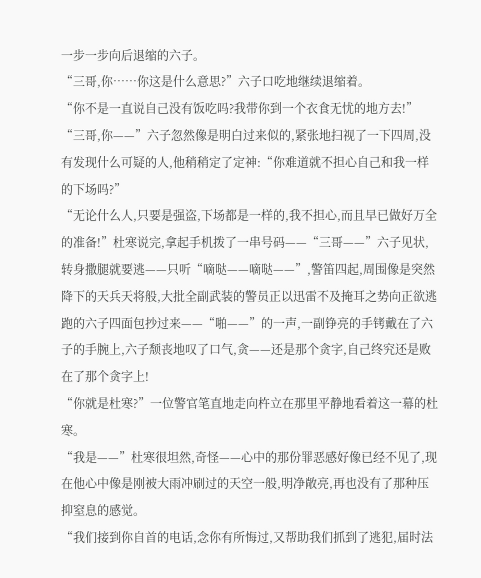一步一步向后退缩的六子。
“三哥,你……你这是什么意思?”六子口吃地继续退缩着。
“你不是一直说自己没有饭吃吗?我带你到一个衣食无忧的地方去!”
“三哥,你——”六子忽然像是明白过来似的,紧张地扫视了一下四周,没有发现什么可疑的人,他稍稍定了定神:“你难道就不担心自己和我一样的下场吗?”
“无论什么人,只要是强盗,下场都是一样的,我不担心,而且早已做好万全的准备!”杜寒说完,拿起手机拨了一串号码——“三哥——”六子见状,转身撒腿就要逃——只听“嘀哒——嘀哒——”,警笛四起,周围像是突然降下的天兵天将般,大批全副武装的警员正以迅雷不及掩耳之势向正欲逃跑的六子四面包抄过来——“啪——”的一声,一副铮亮的手铐戴在了六子的手腕上,六子颓丧地叹了口气,贪——还是那个贪字,自己终究还是败在了那个贪字上!
“你就是杜寒?”一位警官笔直地走向杵立在那里平静地看着这一幕的杜寒。
“我是——”杜寒很坦然,奇怪——心中的那份罪恶感好像已经不见了,现在他心中像是刚被大雨冲刷过的天空一般,明净敞亮,再也没有了那种压抑窒息的感觉。
“我们接到你自首的电话,念你有所悔过,又帮助我们抓到了逃犯,届时法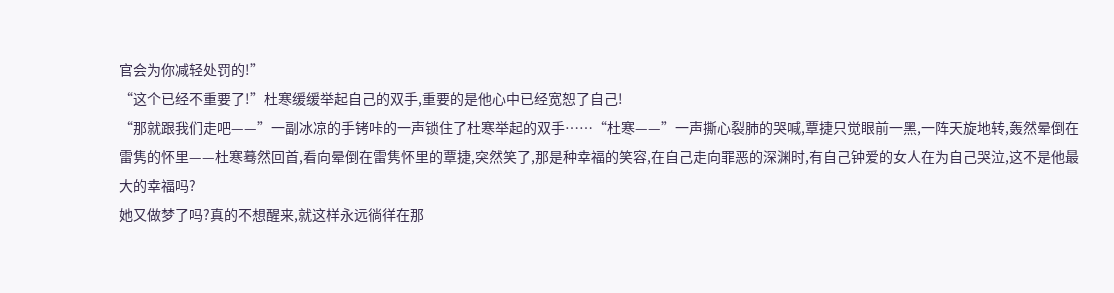官会为你减轻处罚的!”
“这个已经不重要了!”杜寒缓缓举起自己的双手,重要的是他心中已经宽恕了自己!
“那就跟我们走吧——”一副冰凉的手铐咔的一声锁住了杜寒举起的双手……“杜寒——”一声撕心裂肺的哭喊,覃捷只觉眼前一黑,一阵天旋地转,轰然晕倒在雷隽的怀里——杜寒蓦然回首,看向晕倒在雷隽怀里的覃捷,突然笑了,那是种幸福的笑容,在自己走向罪恶的深渊时,有自己钟爱的女人在为自己哭泣,这不是他最大的幸福吗?
她又做梦了吗?真的不想醒来,就这样永远徜徉在那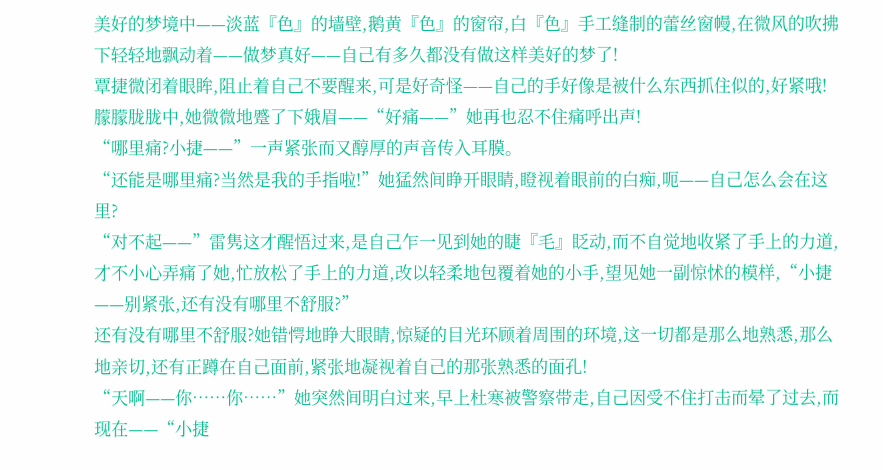美好的梦境中——淡蓝『色』的墙壁,鹅黄『色』的窗帘,白『色』手工缝制的蕾丝窗幔,在微风的吹拂下轻轻地飘动着——做梦真好——自己有多久都没有做这样美好的梦了!
覃捷微闭着眼眸,阻止着自己不要醒来,可是好奇怪——自己的手好像是被什么东西抓住似的,好紧哦!朦朦胧胧中,她微微地蹙了下娥眉——“好痛——”她再也忍不住痛呼出声!
“哪里痛?小捷——”一声紧张而又醇厚的声音传入耳膜。
“还能是哪里痛?当然是我的手指啦!”她猛然间睁开眼睛,瞪视着眼前的白痴,呃——自己怎么会在这里?
“对不起——”雷隽这才醒悟过来,是自己乍一见到她的睫『毛』眨动,而不自觉地收紧了手上的力道,才不小心弄痛了她,忙放松了手上的力道,改以轻柔地包覆着她的小手,望见她一副惊怵的模样,“小捷——别紧张,还有没有哪里不舒服?”
还有没有哪里不舒服?她错愕地睁大眼睛,惊疑的目光环顾着周围的环境,这一切都是那么地熟悉,那么地亲切,还有正蹲在自己面前,紧张地凝视着自己的那张熟悉的面孔!
“天啊——你……你……”她突然间明白过来,早上杜寒被警察带走,自己因受不住打击而晕了过去,而现在——“小捷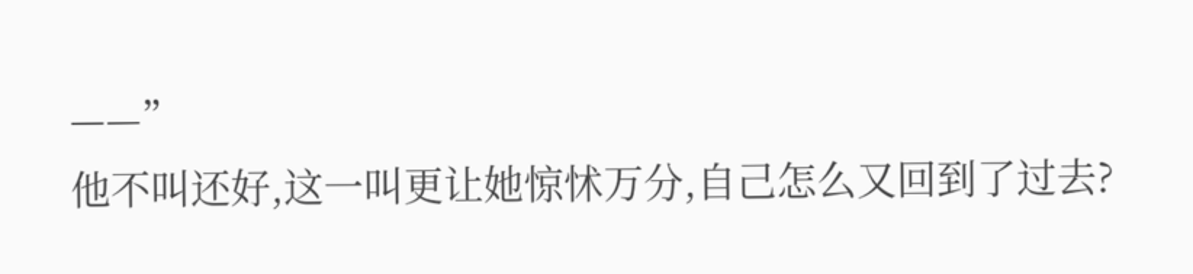——”
他不叫还好,这一叫更让她惊怵万分,自己怎么又回到了过去?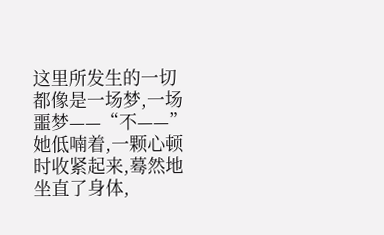这里所发生的一切都像是一场梦,一场噩梦——“不——”她低喃着,一颗心顿时收紧起来,蓦然地坐直了身体,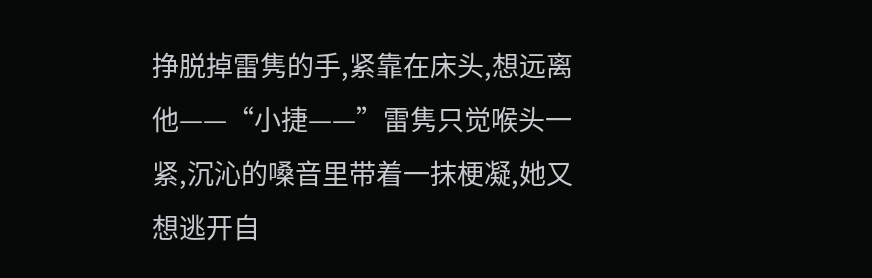挣脱掉雷隽的手,紧靠在床头,想远离他——“小捷——”雷隽只觉喉头一紧,沉沁的嗓音里带着一抹梗凝,她又想逃开自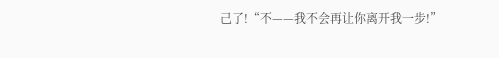己了!“不——我不会再让你离开我一步!”